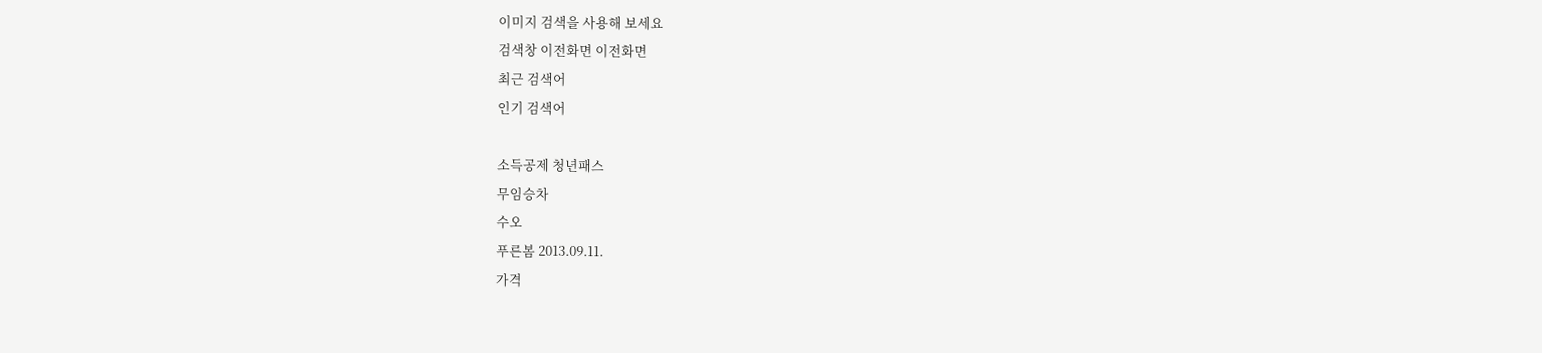이미지 검색을 사용해 보세요
검색창 이전화면 이전화면
최근 검색어
인기 검색어

소득공제 청년패스
무임승차
수오
푸른봄 2013.09.11.
가격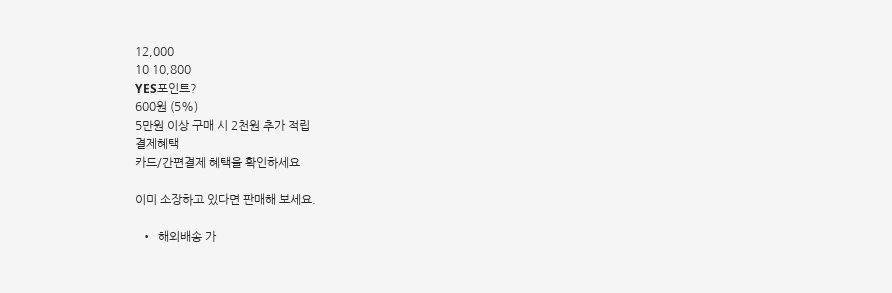12,000
10 10,800
YES포인트?
600원 (5%)
5만원 이상 구매 시 2천원 추가 적립
결제혜택
카드/간편결제 혜택을 확인하세요

이미 소장하고 있다면 판매해 보세요.

  •  해외배송 가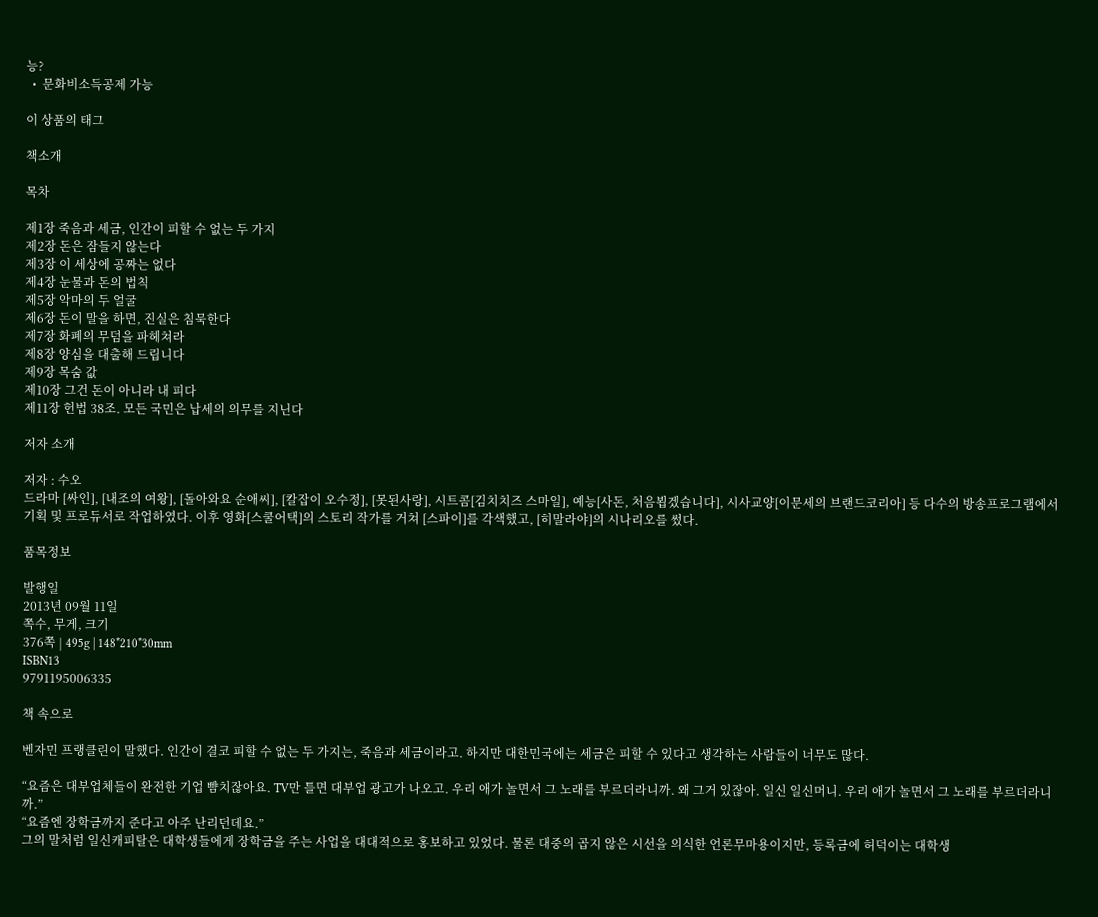능?
  •  문화비소득공제 가능

이 상품의 태그

책소개

목차

제1장 죽음과 세금, 인간이 피할 수 없는 두 가지
제2장 돈은 잠들지 않는다
제3장 이 세상에 공짜는 없다
제4장 눈물과 돈의 법칙
제5장 악마의 두 얼굴
제6장 돈이 말을 하면, 진실은 침묵한다
제7장 화폐의 무덤을 파헤쳐라
제8장 양심을 대출해 드립니다
제9장 목숨 값
제10장 그건 돈이 아니라 내 피다
제11장 헌법 38조. 모든 국민은 납세의 의무를 지닌다

저자 소개

저자 : 수오
드라마 [싸인], [내조의 여왕], [돌아와요 순애씨], [칼잡이 오수정], [못된사랑], 시트콤[김치치즈 스마일], 예능[사돈, 처음뵙겠습니다], 시사교양[이문세의 브랜드코리아] 등 다수의 방송프로그램에서 기획 및 프로듀서로 작업하였다. 이후 영화[스쿨어택]의 스토리 작가를 거쳐 [스파이]를 각색했고, [히말라야]의 시나리오를 썼다.

품목정보

발행일
2013년 09월 11일
쪽수, 무게, 크기
376쪽 | 495g | 148*210*30mm
ISBN13
9791195006335

책 속으로

벤자민 프랭클린이 말했다. 인간이 결코 피할 수 없는 두 가지는, 죽음과 세금이라고. 하지만 대한민국에는 세금은 피할 수 있다고 생각하는 사람들이 너무도 많다.

“요즘은 대부업체들이 완전한 기업 뺨치잖아요. TV만 틀면 대부업 광고가 나오고. 우리 애가 놀면서 그 노래를 부르더라니까. 왜 그거 있잖아. 일신 일신머니. 우리 애가 놀면서 그 노래를 부르더라니까.”
“요즘엔 장학금까지 준다고 아주 난리던데요.”
그의 말처럼 일신캐피탈은 대학생들에게 장학금을 주는 사업을 대대적으로 홍보하고 있었다. 물론 대중의 곱지 않은 시선을 의식한 언론무마용이지만, 등록금에 허덕이는 대학생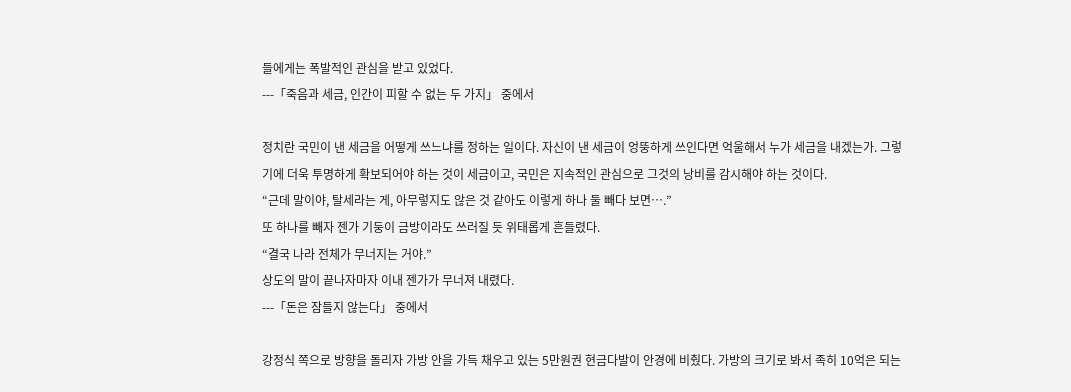들에게는 폭발적인 관심을 받고 있었다.
---「죽음과 세금, 인간이 피할 수 없는 두 가지」 중에서

정치란 국민이 낸 세금을 어떻게 쓰느냐를 정하는 일이다. 자신이 낸 세금이 엉뚱하게 쓰인다면 억울해서 누가 세금을 내겠는가. 그렇기에 더욱 투명하게 확보되어야 하는 것이 세금이고, 국민은 지속적인 관심으로 그것의 낭비를 감시해야 하는 것이다.
“근데 말이야, 탈세라는 게, 아무렇지도 않은 것 같아도 이렇게 하나 둘 빼다 보면….”
또 하나를 빼자 젠가 기둥이 금방이라도 쓰러질 듯 위태롭게 흔들렸다.
“결국 나라 전체가 무너지는 거야.”
상도의 말이 끝나자마자 이내 젠가가 무너져 내렸다.
---「돈은 잠들지 않는다」 중에서

강정식 쪽으로 방향을 돌리자 가방 안을 가득 채우고 있는 5만원권 현금다발이 안경에 비췄다. 가방의 크기로 봐서 족히 10억은 되는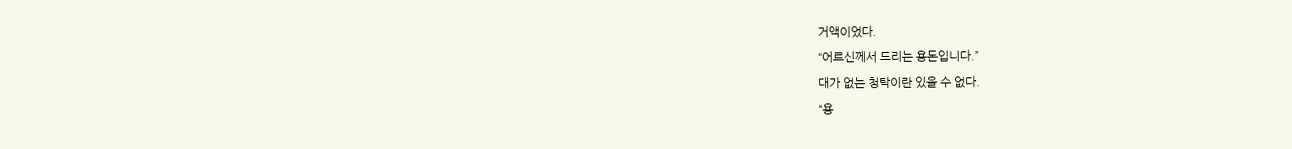거액이었다.
“어르신께서 드리는 용돈입니다.”
대가 없는 청탁이란 있을 수 없다.
“용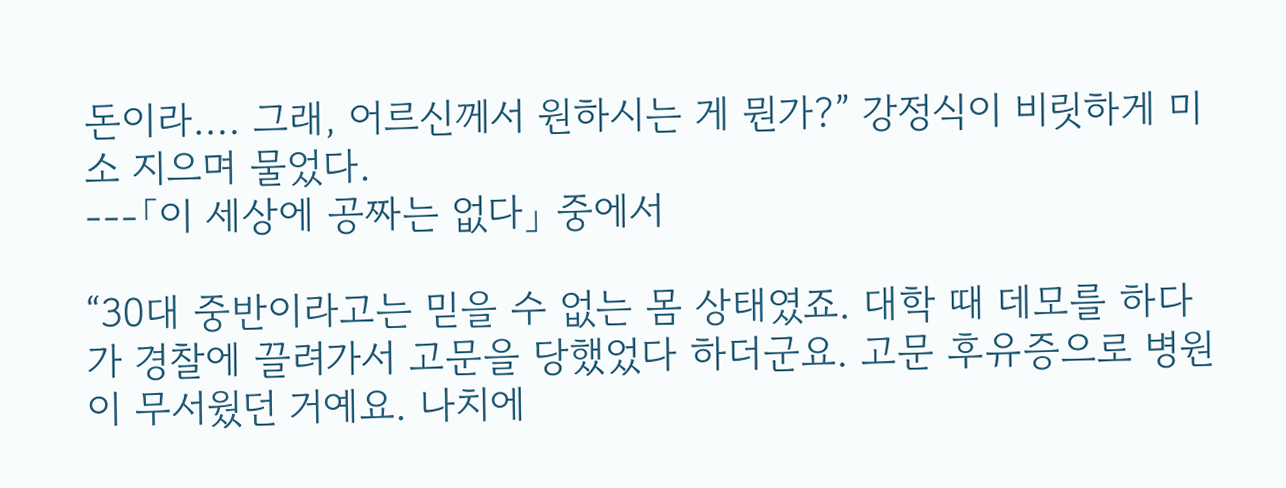돈이라…. 그래, 어르신께서 원하시는 게 뭔가?” 강정식이 비릿하게 미소 지으며 물었다.
---「이 세상에 공짜는 없다」 중에서

“30대 중반이라고는 믿을 수 없는 몸 상태였죠. 대학 때 데모를 하다가 경찰에 끌려가서 고문을 당했었다 하더군요. 고문 후유증으로 병원이 무서웠던 거예요. 나치에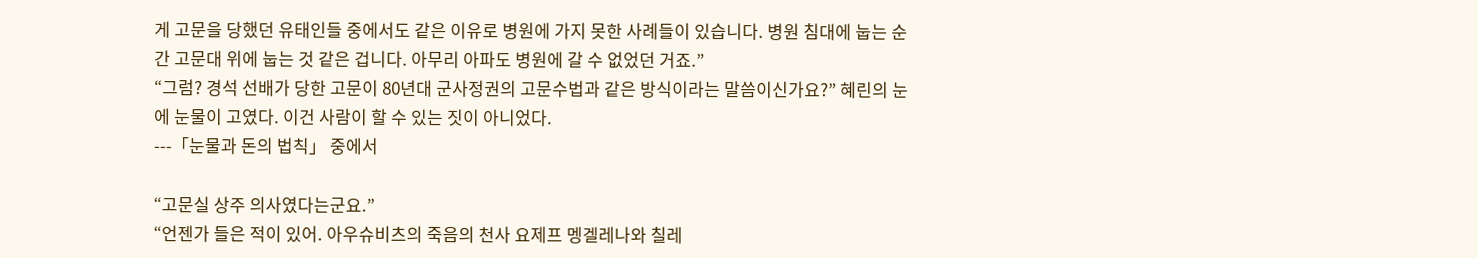게 고문을 당했던 유태인들 중에서도 같은 이유로 병원에 가지 못한 사례들이 있습니다. 병원 침대에 눕는 순간 고문대 위에 눕는 것 같은 겁니다. 아무리 아파도 병원에 갈 수 없었던 거죠.”
“그럼? 경석 선배가 당한 고문이 80년대 군사정권의 고문수법과 같은 방식이라는 말씀이신가요?” 혜린의 눈에 눈물이 고였다. 이건 사람이 할 수 있는 짓이 아니었다.
---「눈물과 돈의 법칙」 중에서

“고문실 상주 의사였다는군요.”
“언젠가 들은 적이 있어. 아우슈비츠의 죽음의 천사 요제프 멩겔레나와 칠레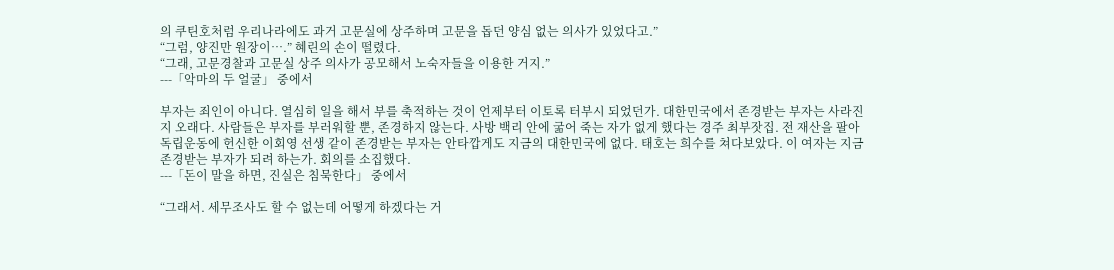의 쿠틴호처럼 우리나라에도 과거 고문실에 상주하며 고문을 돕던 양심 없는 의사가 있었다고.”
“그럼, 양진만 원장이….” 혜린의 손이 떨렸다.
“그래, 고문경찰과 고문실 상주 의사가 공모해서 노숙자들을 이용한 거지.”
---「악마의 두 얼굴」 중에서

부자는 죄인이 아니다. 열심히 일을 해서 부를 축적하는 것이 언제부터 이토록 터부시 되었던가. 대한민국에서 존경받는 부자는 사라진 지 오래다. 사람들은 부자를 부러워할 뿐, 존경하지 않는다. 사방 백리 안에 굶어 죽는 자가 없게 했다는 경주 최부잣집. 전 재산을 팔아 독립운동에 헌신한 이회영 선생 같이 존경받는 부자는 안타깝게도 지금의 대한민국에 없다. 태호는 희수를 쳐다보았다. 이 여자는 지금 존경받는 부자가 되려 하는가. 회의를 소집했다.
---「돈이 말을 하면, 진실은 침묵한다」 중에서

“그래서. 세무조사도 할 수 없는데 어떻게 하겠다는 거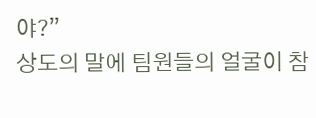야?”
상도의 말에 팀원들의 얼굴이 참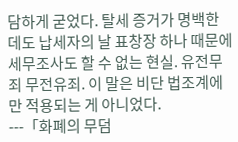담하게 굳었다. 탈세 증거가 명백한 데도 납세자의 날 표창장 하나 때문에 세무조사도 할 수 없는 현실. 유전무죄 무전유죄. 이 말은 비단 법조계에만 적용되는 게 아니었다.
---「화폐의 무덤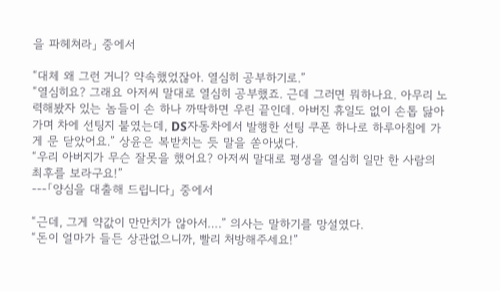을 파헤쳐라」 중에서

“대체 왜 그런 거니? 약속했었잖아. 열심히 공부하기로.”
“열심히요? 그래요 아저씨 말대로 열심히 공부했죠. 근데 그러면 뭐하나요. 아무리 노력해봤자 있는 놈들이 손 하나 까딱하면 우린 끝인데. 아버진 휴일도 없이 손톱 닳아가며 차에 선팅지 붙였는데, DS자동차에서 발행한 선팅 쿠폰 하나로 하루아침에 가게 문 닫았어요.” 상윤은 복받치는 듯 말을 쏟아냈다.
“우리 아버지가 무슨 잘못을 했어요? 아저씨 말대로 평생을 열심히 일만 한 사람의 최후를 보라구요!”
---「양심을 대출해 드립니다」 중에서

“근데, 그게 약값이 만만치가 않아서….” 의사는 말하기를 망설였다.
“돈이 얼마가 들든 상관없으니까, 빨리 처방해주세요!”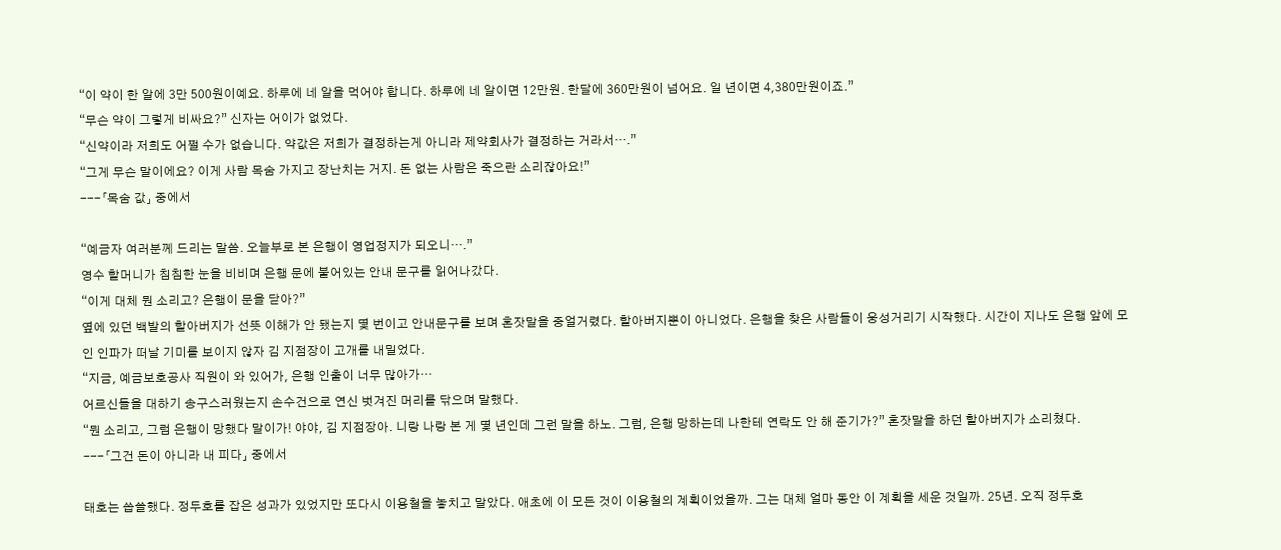“이 약이 한 알에 3만 500원이예요. 하루에 네 알을 먹어야 합니다. 하루에 네 알이면 12만원. 한달에 360만원이 넘어요. 일 년이면 4,380만원이죠.”
“무슨 약이 그렇게 비싸요?” 신자는 어이가 없었다.
“신약이라 저희도 어쩔 수가 없습니다. 약값은 저희가 결정하는게 아니라 제약회사가 결정하는 거라서….”
“그게 무슨 말이에요? 이게 사람 목숨 가지고 장난치는 거지. 돈 없는 사람은 죽으란 소리잖아요!”
---「목숨 값」 중에서

“예금자 여러분께 드리는 말씀. 오늘부로 본 은행이 영업정지가 되오니….”
영수 할머니가 침침한 눈을 비비며 은행 문에 붙어있는 안내 문구를 읽어나갔다.
“이게 대체 뭔 소리고? 은행이 문을 닫아?”
옆에 있던 백발의 할아버지가 선뜻 이해가 안 됐는지 몇 번이고 안내문구를 보며 혼잣말을 중얼거렸다. 할아버지뿐이 아니었다. 은행을 찾은 사람들이 웅성거리기 시작했다. 시간이 지나도 은행 앞에 모인 인파가 떠날 기미를 보이지 않자 김 지점장이 고개를 내밀었다.
“지금, 예금보호공사 직원이 와 있어가, 은행 인출이 너무 많아가…
어르신들을 대하기 송구스러웠는지 손수건으로 연신 벗겨진 머리를 닦으며 말했다.
“뭔 소리고, 그럼 은행이 망했다 말이가! 야야, 김 지점장아. 니랑 나랑 본 게 몇 년인데 그런 말을 하노. 그럼, 은행 망하는데 나한테 연락도 안 해 준기가?” 혼잣말을 하던 할아버지가 소리쳤다.
---「그건 돈이 아니라 내 피다」 중에서

태호는 씁쓸했다. 정두호를 잡은 성과가 있었지만 또다시 이용철을 놓치고 말았다. 애초에 이 모든 것이 이용철의 계획이었을까. 그는 대체 얼마 동안 이 계획을 세운 것일까. 25년. 오직 정두호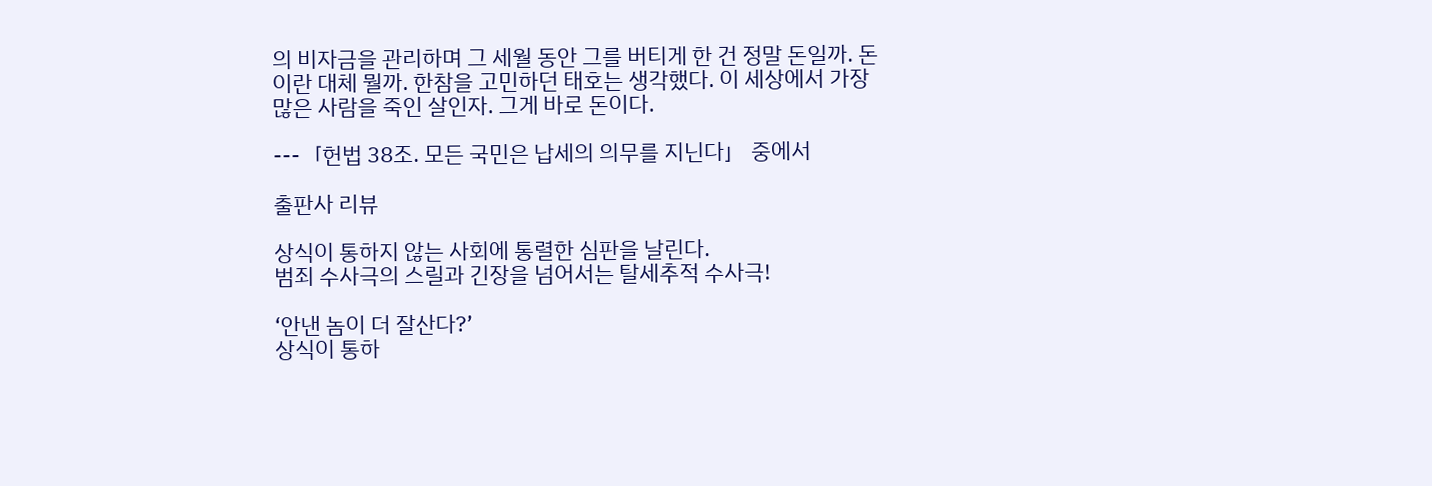의 비자금을 관리하며 그 세월 동안 그를 버티게 한 건 정말 돈일까. 돈이란 대체 뭘까. 한참을 고민하던 태호는 생각했다. 이 세상에서 가장 많은 사람을 죽인 살인자. 그게 바로 돈이다.

---「헌법 38조. 모든 국민은 납세의 의무를 지닌다」 중에서

출판사 리뷰

상식이 통하지 않는 사회에 통렬한 심판을 날린다.
범죄 수사극의 스릴과 긴장을 넘어서는 탈세추적 수사극!

‘안낸 놈이 더 잘산다?’
상식이 통하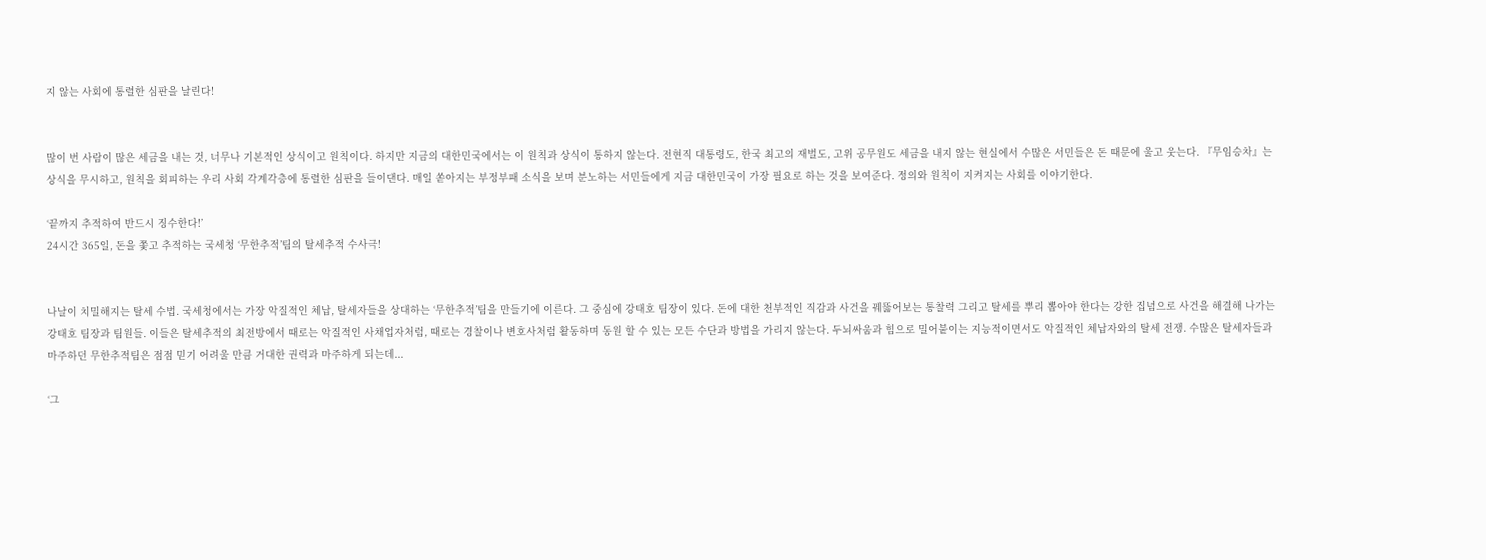지 않는 사회에 통렬한 심판을 날린다!


많이 번 사람이 많은 세금을 내는 것, 너무나 기본적인 상식이고 원칙이다. 하지만 지금의 대한민국에서는 이 원칙과 상식이 통하지 않는다. 전현직 대통령도, 한국 최고의 재벌도, 고위 공무원도 세금을 내지 않는 현실에서 수많은 서민들은 돈 때문에 울고 웃는다. 『무임승차』는 상식을 무시하고, 원칙을 회피하는 우리 사회 각계각층에 통렬한 심판을 들이댄다. 매일 쏟아지는 부정부패 소식을 보며 분노하는 서민들에게 지금 대한민국이 가장 필요로 하는 것을 보여준다. 정의와 원칙이 지켜지는 사회를 이야기한다.

‘끝까지 추적하여 반드시 징수한다!’
24시간 365일, 돈을 쫓고 추적하는 국세청 ‘무한추적’팀의 탈세추적 수사극!


나날이 치밀해지는 탈세 수법. 국세청에서는 가장 악질적인 체납, 탈세자들을 상대하는 ‘무한추적’팀을 만들기에 이른다. 그 중심에 강태호 팀장이 있다. 돈에 대한 천부적인 직감과 사건을 꿰뚫어보는 통찰력 그리고 탈세를 뿌리 뽑아야 한다는 강한 집념으로 사건을 해결해 나가는 강태호 팀장과 팀원들. 이들은 탈세추적의 최전방에서 때로는 악질적인 사채업자처럼, 때로는 경찰이나 변호사처럼 활동하며 동원 할 수 있는 모든 수단과 방법을 가리지 않는다. 두뇌싸움과 힘으로 밀어붙이는 지능적이면서도 악질적인 체납자와의 탈세 전쟁. 수많은 탈세자들과 마주하던 무한추적팀은 점점 믿기 어려울 만큼 거대한 권력과 마주하게 되는데...

‘그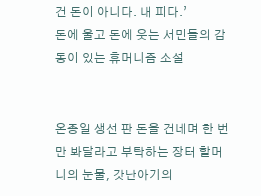건 돈이 아니다. 내 피다.’
돈에 울고 돈에 웃는 서민들의 감동이 있는 휴머니즘 소설


온종일 생선 판 돈을 건네며 한 번만 봐달라고 부탁하는 장터 할머니의 눈물, 갓난아기의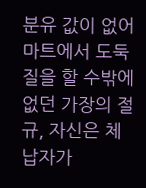분유 값이 없어 마트에서 도둑질을 할 수밖에 없던 가장의 절규, 자신은 체납자가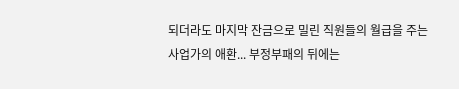되더라도 마지막 잔금으로 밀린 직원들의 월급을 주는 사업가의 애환... 부정부패의 뒤에는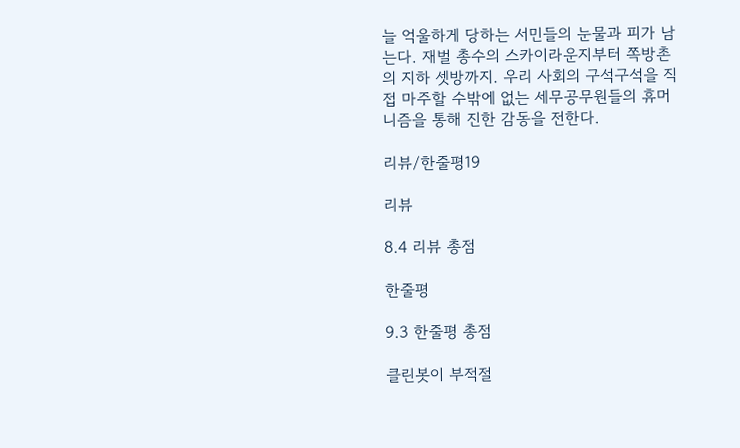늘 억울하게 당하는 서민들의 눈물과 피가 남는다. 재벌 총수의 스카이라운지부터 쪽방촌의 지하 셋방까지. 우리 사회의 구석구석을 직접 마주할 수밖에 없는 세무공무원들의 휴머니즘을 통해 진한 감동을 전한다.

리뷰/한줄평19

리뷰

8.4 리뷰 총점

한줄평

9.3 한줄평 총점

클린봇이 부적절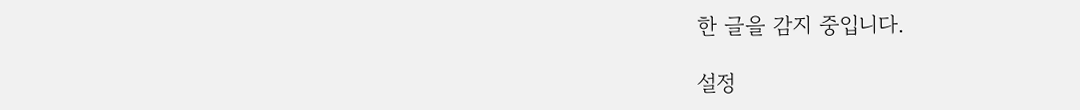한 글을 감지 중입니다.

설정